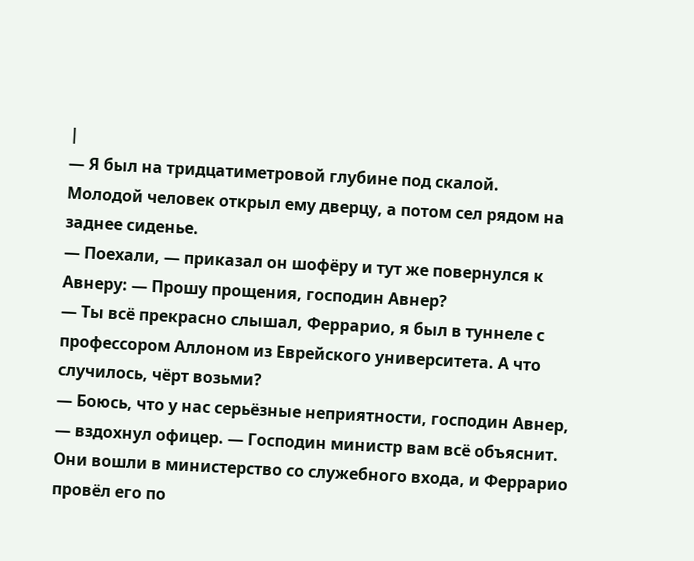|
— Я был на тридцатиметровой глубине под скалой.
Молодой человек открыл ему дверцу, а потом сел рядом на заднее сиденье.
— Поехали, — приказал он шофёру и тут же повернулся к Авнеру: — Прошу прощения, господин Авнер?
— Ты всё прекрасно слышал, Феррарио, я был в туннеле с профессором Аллоном из Еврейского университета. А что случилось, чёрт возьми?
— Боюсь, что у нас серьёзные неприятности, господин Авнер, — вздохнул офицер. — Господин министр вам всё объяснит.
Они вошли в министерство со служебного входа, и Феррарио провёл его по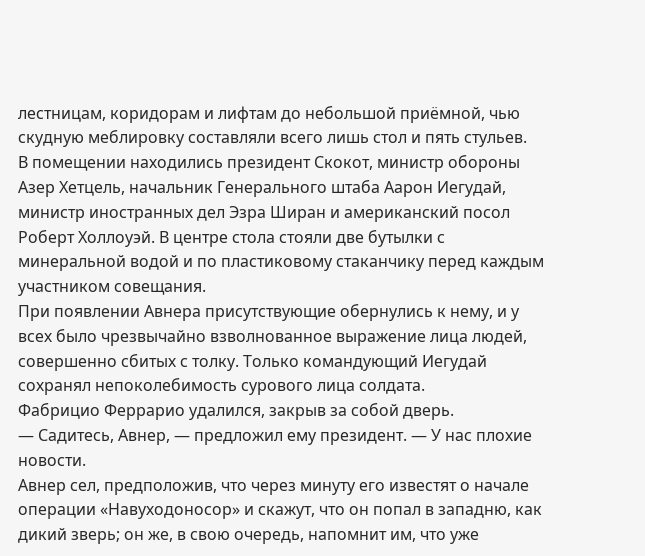лестницам, коридорам и лифтам до небольшой приёмной, чью скудную меблировку составляли всего лишь стол и пять стульев.
В помещении находились президент Скокот, министр обороны Азер Хетцель, начальник Генерального штаба Аарон Иегудай, министр иностранных дел Эзра Ширан и американский посол Роберт Холлоуэй. В центре стола стояли две бутылки с минеральной водой и по пластиковому стаканчику перед каждым участником совещания.
При появлении Авнера присутствующие обернулись к нему, и у всех было чрезвычайно взволнованное выражение лица людей, совершенно сбитых с толку. Только командующий Иегудай сохранял непоколебимость сурового лица солдата.
Фабрицио Феррарио удалился, закрыв за собой дверь.
— Садитесь, Авнер, — предложил ему президент. — У нас плохие новости.
Авнер сел, предположив, что через минуту его известят о начале операции «Навуходоносор» и скажут, что он попал в западню, как дикий зверь; он же, в свою очередь, напомнит им, что уже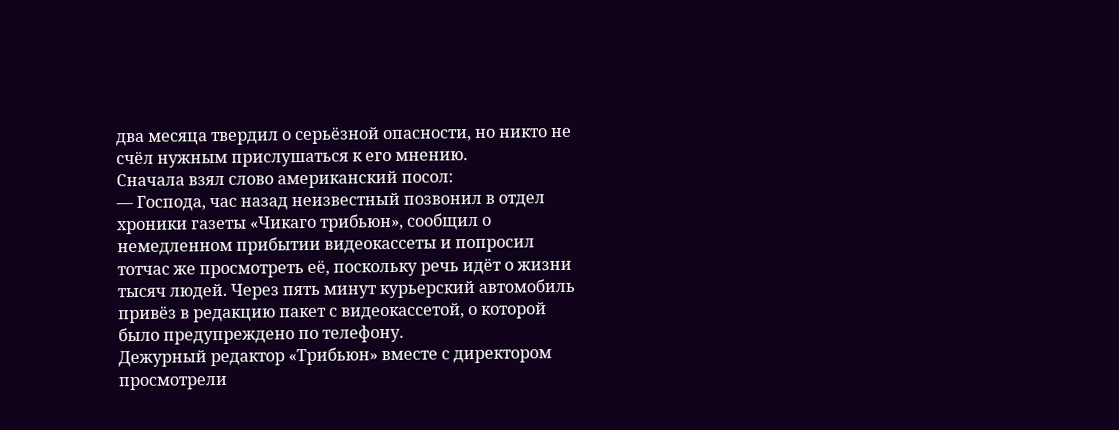два месяца твердил о серьёзной опасности, но никто не счёл нужным прислушаться к его мнению.
Сначала взял слово американский посол:
— Господа, час назад неизвестный позвонил в отдел хроники газеты «Чикаго трибьюн», сообщил о немедленном прибытии видеокассеты и попросил тотчас же просмотреть её, поскольку речь идёт о жизни тысяч людей. Через пять минут курьерский автомобиль привёз в редакцию пакет с видеокассетой, о которой было предупреждено по телефону.
Дежурный редактор «Трибьюн» вместе с директором просмотрели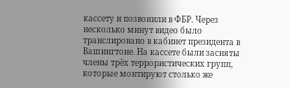кассету и позвонили в ФБР. Через несколько минут видео было транслировано в кабинет президента в Вашингтоне. На кассете были засняты члены трёх террористических групп, которые монтируют столько же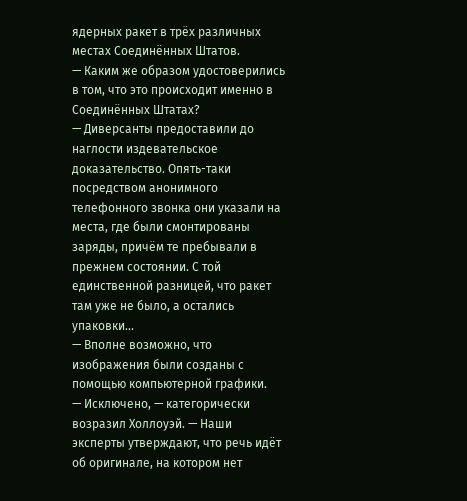ядерных ракет в трёх различных местах Соединённых Штатов.
— Каким же образом удостоверились в том, что это происходит именно в Соединённых Штатах?
— Диверсанты предоставили до наглости издевательское доказательство. Опять-таки посредством анонимного телефонного звонка они указали на места, где были смонтированы заряды, причём те пребывали в прежнем состоянии. С той единственной разницей, что ракет там уже не было, а остались упаковки...
— Вполне возможно, что изображения были созданы с помощью компьютерной графики.
— Исключено, — категорически возразил Холлоуэй. — Наши эксперты утверждают, что речь идёт об оригинале, на котором нет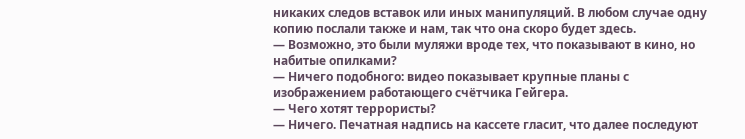никаких следов вставок или иных манипуляций. В любом случае одну копию послали также и нам, так что она скоро будет здесь.
— Возможно, это были муляжи вроде тех, что показывают в кино, но набитые опилками?
— Ничего подобного: видео показывает крупные планы с изображением работающего счётчика Гейгера.
— Чего хотят террористы?
— Ничего. Печатная надпись на кассете гласит, что далее последуют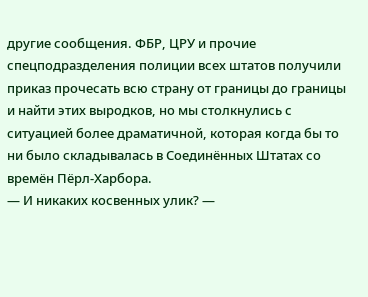другие сообщения. ФБР, ЦРУ и прочие спецподразделения полиции всех штатов получили приказ прочесать всю страну от границы до границы и найти этих выродков, но мы столкнулись с ситуацией более драматичной, которая когда бы то ни было складывалась в Соединённых Штатах со времён Пёрл-Харбора.
— И никаких косвенных улик? —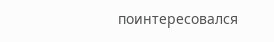поинтересовался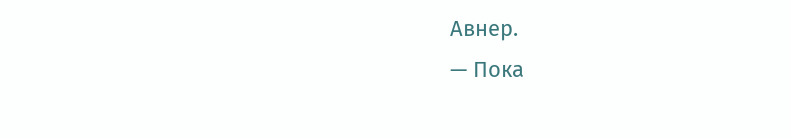Авнер.
— Пока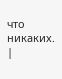что никаких. |